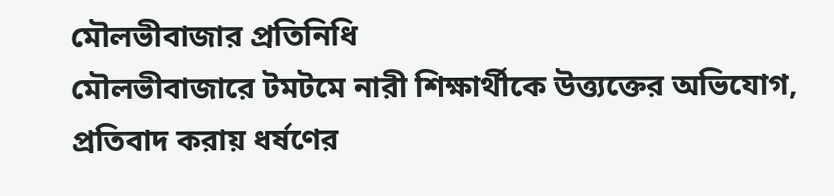মৌলভীবাজার প্রতিনিধি
মৌলভীবাজারে টমটমে নারী শিক্ষার্থীকে উত্ত্যক্তের অভিযোগ, প্রতিবাদ করায় ধর্ষণের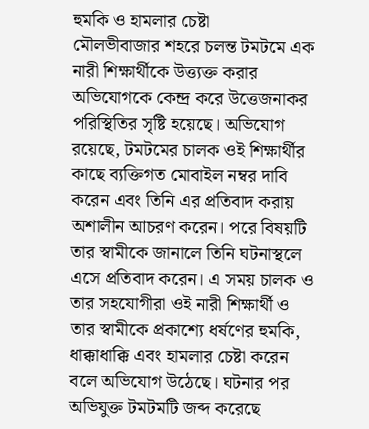হুমকি ও হামলার চেষ্টা
মৌলভীবাজার শহরে চলন্ত টমটমে এক নারী শিক্ষার্থীকে উত্ত্যক্ত করার অভিযোগকে কেন্দ্র করে উত্তেজনাকর পরিস্থিতির সৃষ্টি হয়েছে। অভিযোগ রয়েছে, টমটমের চালক ওই শিক্ষার্থীর কাছে ব্যক্তিগত মোবাইল নম্বর দাবি করেন এবং তিনি এর প্রতিবাদ করায় অশালীন আচরণ করেন। পরে বিষয়টি তার স্বামীকে জানালে তিনি ঘটনাস্থলে এসে প্রতিবাদ করেন। এ সময় চালক ও তার সহযোগীরা ওই নারী শিক্ষার্থী ও তার স্বামীকে প্রকাশ্যে ধর্ষণের হুমকি, ধাক্কাধাক্কি এবং হামলার চেষ্টা করেন বলে অভিযোগ উঠেছে। ঘটনার পর অভিযুক্ত টমটমটি জব্দ করেছে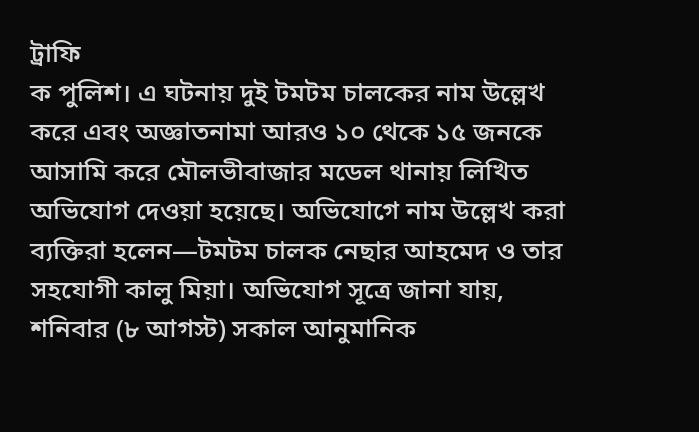ট্রাফি
ক পুলিশ। এ ঘটনায় দুই টমটম চালকের নাম উল্লেখ করে এবং অজ্ঞাতনামা আরও ১০ থেকে ১৫ জনকে আসামি করে মৌলভীবাজার মডেল থানায় লিখিত অভিযোগ দেওয়া হয়েছে। অভিযোগে নাম উল্লেখ করা ব্যক্তিরা হলেন—টমটম চালক নেছার আহমেদ ও তার সহযোগী কালু মিয়া। অভিযোগ সূত্রে জানা যায়, শনিবার (৮ আগস্ট) সকাল আনুমানিক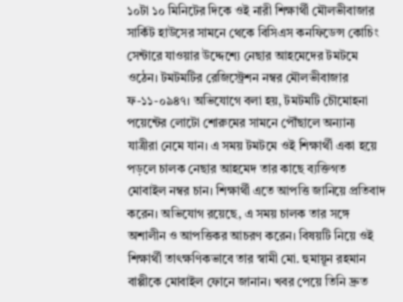১০টা ১০ মিনিটের দিকে ওই নারী শিক্ষার্থী মৌলভীবাজার সার্কিট হাউসের সামনে থেকে বিসিএস কনফিডেন্স কোচিং সেন্টারে যাওয়ার উদ্দেশ্যে নেছার আহমেদের টমটমে ওঠেন। টমটমটির রেজিস্ট্রেশন নম্বর মৌলভীবাজার ফ-১১-০৯৪৭। অভিযোগে বলা হয়, টমটমটি চৌমোহনা পয়েন্টের লোটো শোরুমের সামনে পৌঁছালে অন্যান্য যাত্রীরা নেমে যান। এ সময় টমটমে ওই শিক্ষার্থী একা হয়ে পড়লে চালক নেছার আহমেদ তার কাছে ব্যক্তিগত মোবাইল নম্বর চান। শিক্ষার্থী এতে আপত্তি জানিয়ে প্রতিবাদ করেন। অভিযোগ রয়েছে, এ সময় চালক তার সঙ্গে অশালীন ও আপত্তিকর আচরণ করেন। বিষয়টি নিয়ে ওই শিক্ষার্থী তাৎক্ষণিকভাবে তার স্বামী মো. হুমায়ূন রহমান বাপ্পীকে মোবাইল ফোনে জানান। খবর পেয়ে তিনি দ্রুত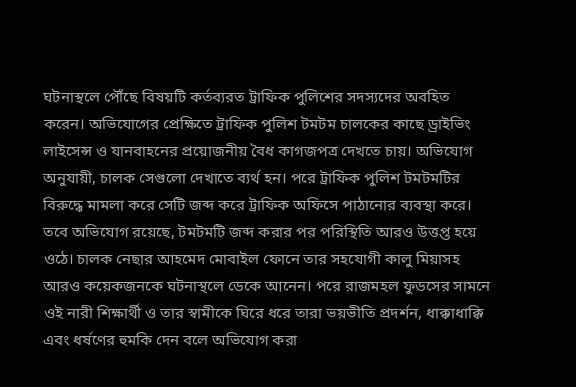ঘটনাস্থলে পৌঁছে বিষয়টি কর্তব্যরত ট্রাফিক পুলিশের সদস্যদের অবহিত করেন। অভিযোগের প্রেক্ষিতে ট্রাফিক পুলিশ টমটম চালকের কাছে ড্রাইভিং লাইসেন্স ও যানবাহনের প্রয়োজনীয় বৈধ কাগজপত্র দেখতে চায়। অভিযোগ অনুযায়ী, চালক সেগুলো দেখাতে ব্যর্থ হন। পরে ট্রাফিক পুলিশ টমটমটির বিরুদ্ধে মামলা করে সেটি জব্দ করে ট্রাফিক অফিসে পাঠানোর ব্যবস্থা করে। তবে অভিযোগ রয়েছে, টমটমটি জব্দ করার পর পরিস্থিতি আরও উত্তপ্ত হয়ে ওঠে। চালক নেছার আহমেদ মোবাইল ফোনে তার সহযোগী কালু মিয়াসহ আরও কয়েকজনকে ঘটনাস্থলে ডেকে আনেন। পরে রাজমহল ফুডসের সামনে ওই নারী শিক্ষার্থী ও তার স্বামীকে ঘিরে ধরে তারা ভয়ভীতি প্রদর্শন, ধাক্কাধাক্কি এবং ধর্ষণের হুমকি দেন বলে অভিযোগ করা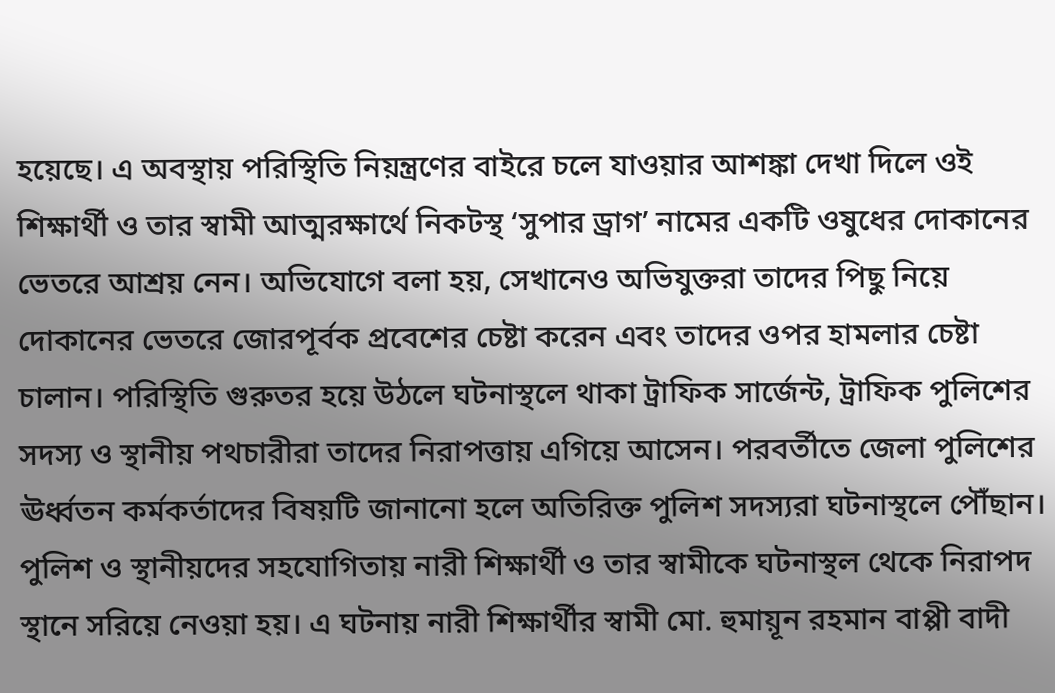হয়েছে। এ অবস্থায় পরিস্থিতি নিয়ন্ত্রণের বাইরে চলে যাওয়ার আশঙ্কা দেখা দিলে ওই শিক্ষার্থী ও তার স্বামী আত্মরক্ষার্থে নিকটস্থ ‘সুপার ড্রাগ’ নামের একটি ওষুধের দোকানের ভেতরে আশ্রয় নেন। অভিযোগে বলা হয়, সেখানেও অভিযুক্তরা তাদের পিছু নিয়ে দোকানের ভেতরে জোরপূর্বক প্রবেশের চেষ্টা করেন এবং তাদের ওপর হামলার চেষ্টা চালান। পরিস্থিতি গুরুতর হয়ে উঠলে ঘটনাস্থলে থাকা ট্রাফিক সার্জেন্ট, ট্রাফিক পুলিশের সদস্য ও স্থানীয় পথচারীরা তাদের নিরাপত্তায় এগিয়ে আসেন। পরবর্তীতে জেলা পুলিশের ঊর্ধ্বতন কর্মকর্তাদের বিষয়টি জানানো হলে অতিরিক্ত পুলিশ সদস্যরা ঘটনাস্থলে পৌঁছান। পুলিশ ও স্থানীয়দের সহযোগিতায় নারী শিক্ষার্থী ও তার স্বামীকে ঘটনাস্থল থেকে নিরাপদ স্থানে সরিয়ে নেওয়া হয়। এ ঘটনায় নারী শিক্ষার্থীর স্বামী মো. হুমায়ূন রহমান বাপ্পী বাদী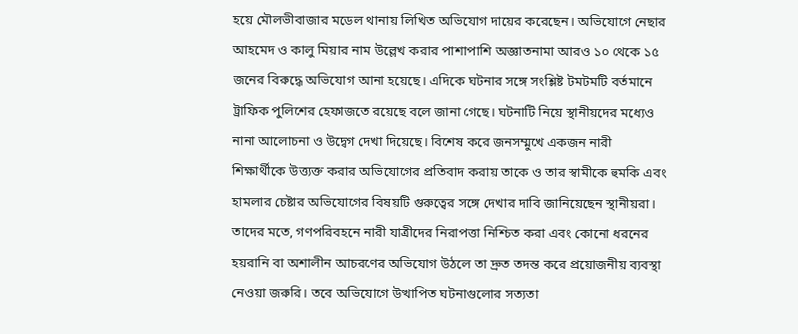হয়ে মৌলভীবাজার মডেল থানায় লিখিত অভিযোগ দায়ের করেছেন। অভিযোগে নেছার আহমেদ ও কালু মিয়ার নাম উল্লেখ করার পাশাপাশি অজ্ঞাতনামা আরও ১০ থেকে ১৫ জনের বিরুদ্ধে অভিযোগ আনা হয়েছে। এদিকে ঘটনার সঙ্গে সংশ্লিষ্ট টমটমটি বর্তমানে ট্রাফিক পুলিশের হেফাজতে রয়েছে বলে জানা গেছে। ঘটনাটি নিয়ে স্থানীয়দের মধ্যেও নানা আলোচনা ও উদ্বেগ দেখা দিয়েছে। বিশেষ করে জনসম্মুখে একজন নারী শিক্ষার্থীকে উত্ত্যক্ত করার অভিযোগের প্রতিবাদ করায় তাকে ও তার স্বামীকে হুমকি এবং হামলার চেষ্টার অভিযোগের বিষয়টি গুরুত্বের সঙ্গে দেখার দাবি জানিয়েছেন স্থানীয়রা। তাদের মতে, গণপরিবহনে নারী যাত্রীদের নিরাপত্তা নিশ্চিত করা এবং কোনো ধরনের হয়রানি বা অশালীন আচরণের অভিযোগ উঠলে তা দ্রুত তদন্ত করে প্রয়োজনীয় ব্যবস্থা নেওয়া জরুরি। তবে অভিযোগে উত্থাপিত ঘটনাগুলোর সত্যতা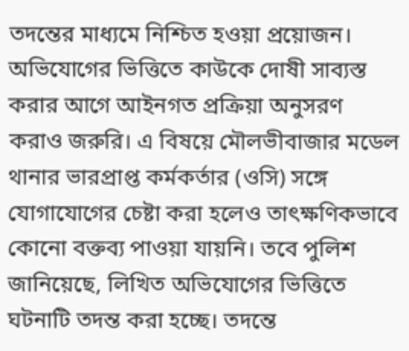তদন্তের মাধ্যমে নিশ্চিত হওয়া প্রয়োজন। অভিযোগের ভিত্তিতে কাউকে দোষী সাব্যস্ত করার আগে আইনগত প্রক্রিয়া অনুসরণ করাও জরুরি। এ বিষয়ে মৌলভীবাজার মডেল থানার ভারপ্রাপ্ত কর্মকর্তার (ওসি) সঙ্গে যোগাযোগের চেষ্টা করা হলেও তাৎক্ষণিকভাবে কোনো বক্তব্য পাওয়া যায়নি। তবে পুলিশ জানিয়েছে, লিখিত অভিযোগের ভিত্তিতে ঘটনাটি তদন্ত করা হচ্ছে। তদন্তে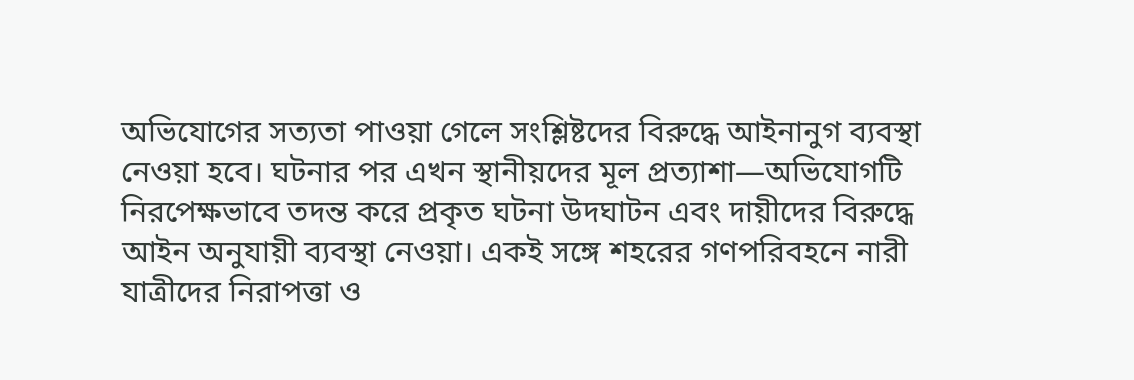অভিযোগের সত্যতা পাওয়া গেলে সংশ্লিষ্টদের বিরুদ্ধে আইনানুগ ব্যবস্থা নেওয়া হবে। ঘটনার পর এখন স্থানীয়দের মূল প্রত্যাশা—অভিযোগটি নিরপেক্ষভাবে তদন্ত করে প্রকৃত ঘটনা উদঘাটন এবং দায়ীদের বিরুদ্ধে আইন অনুযায়ী ব্যবস্থা নেওয়া। একই সঙ্গে শহরের গণপরিবহনে নারী যাত্রীদের নিরাপত্তা ও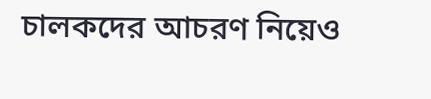চালকদের আচরণ নিয়েও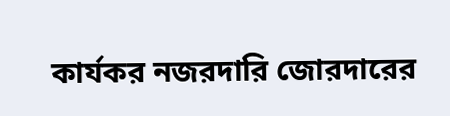কার্যকর নজরদারি জোরদারের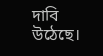দাবি উঠেছে।